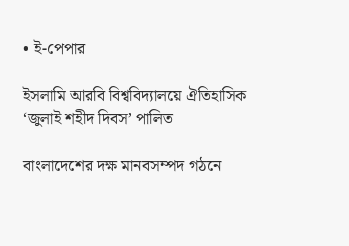• ই-পেপার

ইসলামি আরবি বিশ্ববিদ্যালয়ে ঐতিহাসিক ‘জুলাই শহীদ দিবস’ পালিত

বাংলাদেশের দক্ষ মানবসম্পদ গঠনে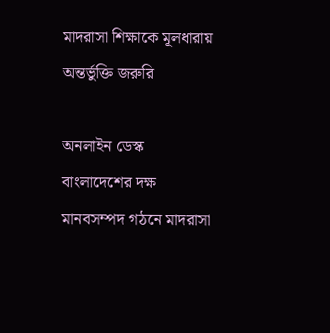মাদরাসা শিক্ষাকে মূলধারায় অন্তর্ভুক্তি জরুরি

অনলাইন ডেস্ক
বাংলাদেশের দক্ষ মানবসম্পদ গঠনে মাদরাসা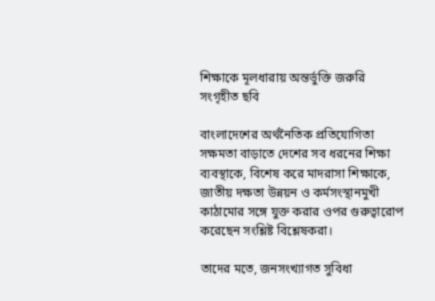শিক্ষাকে মূলধারায় অন্তর্ভুক্তি জরুরি
সংগৃহীত ছবি

বাংলাদেশের অর্থনৈতিক প্রতিযোগিতা সক্ষমতা বাড়াতে দেশের সব ধরনের শিক্ষা ব্যবস্থাকে, বিশেষ করে মাদরাসা শিক্ষাকে, জাতীয় দক্ষতা উন্নয়ন ও কর্মসংস্থানমুখী কাঠামোর সঙ্গে যুক্ত করার ওপর গুরুত্বারোপ করেছেন সংশ্লিষ্ট বিশ্লেষকরা।

তাদের মতে, জনসংখ্যাগত সুবিধা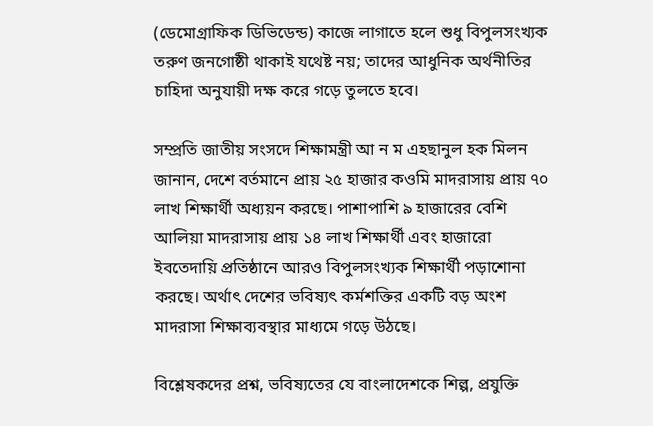(ডেমোগ্রাফিক ডিভিডেন্ড) কাজে লাগাতে হলে শুধু বিপুলসংখ্যক তরুণ জনগোষ্ঠী থাকাই যথেষ্ট নয়; তাদের আধুনিক অর্থনীতির চাহিদা অনুযায়ী দক্ষ করে গড়ে তুলতে হবে।

সম্প্রতি জাতীয় সংসদে শিক্ষামন্ত্রী আ ন ম এহছানুল হক মিলন জানান, দেশে বর্তমানে প্রায় ২৫ হাজার কওমি মাদরাসায় প্রায় ৭০ লাখ শিক্ষার্থী অধ্যয়ন করছে। পাশাপাশি ৯ হাজারের বেশি আলিয়া মাদরাসায় প্রায় ১৪ লাখ শিক্ষার্থী এবং হাজারো ইবতেদায়ি প্রতিষ্ঠানে আরও বিপুলসংখ্যক শিক্ষার্থী পড়াশোনা করছে। অর্থাৎ দেশের ভবিষ্যৎ কর্মশক্তির একটি বড় অংশ মাদরাসা শিক্ষাব্যবস্থার মাধ্যমে গড়ে উঠছে।

বিশ্লেষকদের প্রশ্ন, ভবিষ্যতের যে বাংলাদেশকে শিল্প, প্রযুক্তি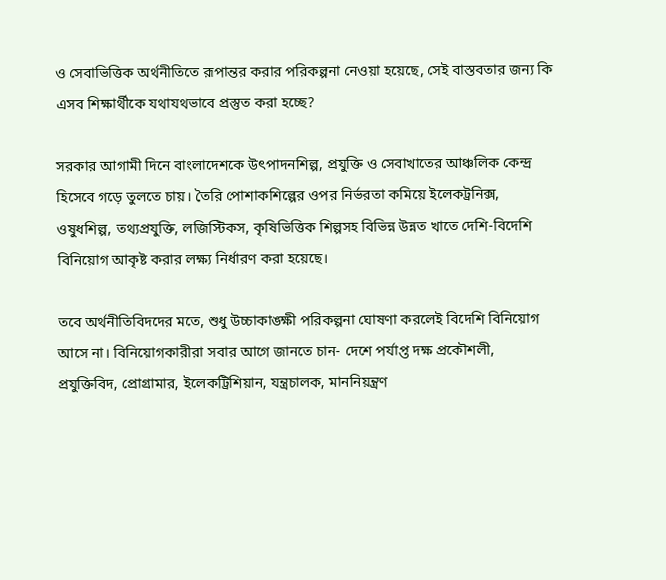ও সেবাভিত্তিক অর্থনীতিতে রূপান্তর করার পরিকল্পনা নেওয়া হয়েছে, সেই বাস্তবতার জন্য কি এসব শিক্ষার্থীকে যথাযথভাবে প্রস্তুত করা হচ্ছে?

সরকার আগামী দিনে বাংলাদেশকে উৎপাদনশিল্প, প্রযুক্তি ও সেবাখাতের আঞ্চলিক কেন্দ্র হিসেবে গড়ে তুলতে চায়। তৈরি পোশাকশিল্পের ওপর নির্ভরতা কমিয়ে ইলেকট্রনিক্স, ওষুধশিল্প, তথ্যপ্রযুক্তি, লজিস্টিকস, কৃষিভিত্তিক শিল্পসহ বিভিন্ন উন্নত খাতে দেশি-বিদেশি বিনিয়োগ আকৃষ্ট করার লক্ষ্য নির্ধারণ করা হয়েছে।

তবে অর্থনীতিবিদদের মতে, শুধু উচ্চাকাঙ্ক্ষী পরিকল্পনা ঘোষণা করলেই বিদেশি বিনিয়োগ আসে না। বিনিয়োগকারীরা সবার আগে জানতে চান- দেশে পর্যাপ্ত দক্ষ প্রকৌশলী, প্রযুক্তিবিদ, প্রোগ্রামার, ইলেকট্রিশিয়ান, যন্ত্রচালক, মাননিয়ন্ত্রণ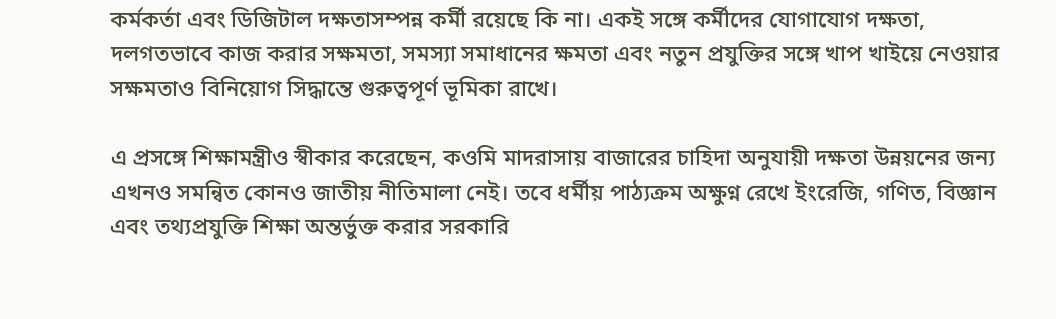কর্মকর্তা এবং ডিজিটাল দক্ষতাসম্পন্ন কর্মী রয়েছে কি না। একই সঙ্গে কর্মীদের যোগাযোগ দক্ষতা, দলগতভাবে কাজ করার সক্ষমতা, সমস্যা সমাধানের ক্ষমতা এবং নতুন প্রযুক্তির সঙ্গে খাপ খাইয়ে নেওয়ার সক্ষমতাও বিনিয়োগ সিদ্ধান্তে গুরুত্বপূর্ণ ভূমিকা রাখে।

এ প্রসঙ্গে শিক্ষামন্ত্রীও স্বীকার করেছেন, কওমি মাদরাসায় বাজারের চাহিদা অনুযায়ী দক্ষতা উন্নয়নের জন্য এখনও সমন্বিত কোনও জাতীয় নীতিমালা নেই। তবে ধর্মীয় পাঠ্যক্রম অক্ষুণ্ন রেখে ইংরেজি, গণিত, বিজ্ঞান এবং তথ্যপ্রযুক্তি শিক্ষা অন্তর্ভুক্ত করার সরকারি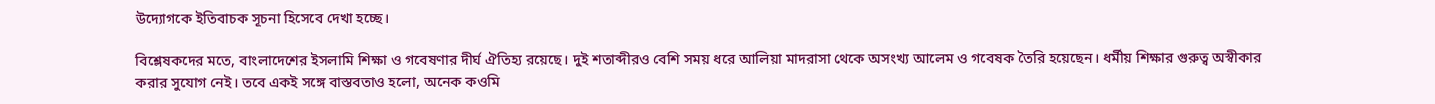উদ্যোগকে ইতিবাচক সূচনা হিসেবে দেখা হচ্ছে।

বিশ্লেষকদের মতে, বাংলাদেশের ইসলামি শিক্ষা ও গবেষণার দীর্ঘ ঐতিহ্য রয়েছে। দুই শতাব্দীরও বেশি সময় ধরে আলিয়া মাদরাসা থেকে অসংখ্য আলেম ও গবেষক তৈরি হয়েছেন। ধর্মীয় শিক্ষার গুরুত্ব অস্বীকার করার সুযোগ নেই। তবে একই সঙ্গে বাস্তবতাও হলো, অনেক কওমি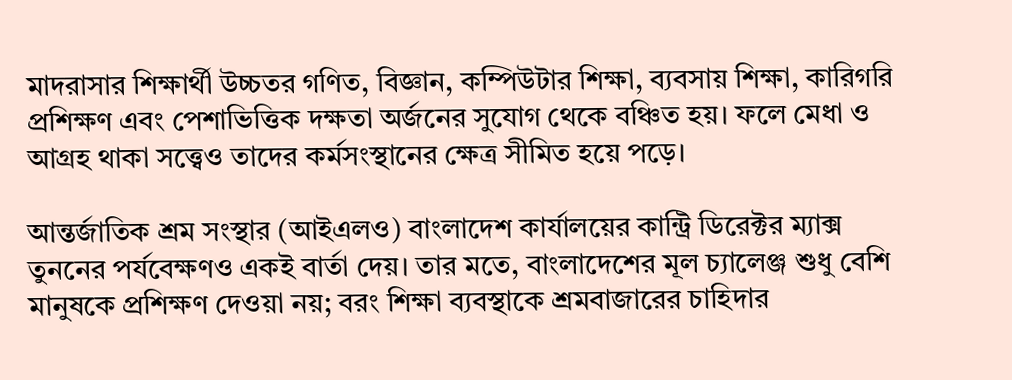মাদরাসার শিক্ষার্থী উচ্চতর গণিত, বিজ্ঞান, কম্পিউটার শিক্ষা, ব্যবসায় শিক্ষা, কারিগরি প্রশিক্ষণ এবং পেশাভিত্তিক দক্ষতা অর্জনের সুযোগ থেকে বঞ্চিত হয়। ফলে মেধা ও আগ্রহ থাকা সত্ত্বেও তাদের কর্মসংস্থানের ক্ষেত্র সীমিত হয়ে পড়ে।

আন্তর্জাতিক শ্রম সংস্থার (আইএলও) বাংলাদেশ কার্যালয়ের কান্ট্রি ডিরেক্টর ম্যাক্স তুননের পর্যবেক্ষণও একই বার্তা দেয়। তার মতে, বাংলাদেশের মূল চ্যালেঞ্জ শুধু বেশি মানুষকে প্রশিক্ষণ দেওয়া নয়; বরং শিক্ষা ব্যবস্থাকে শ্রমবাজারের চাহিদার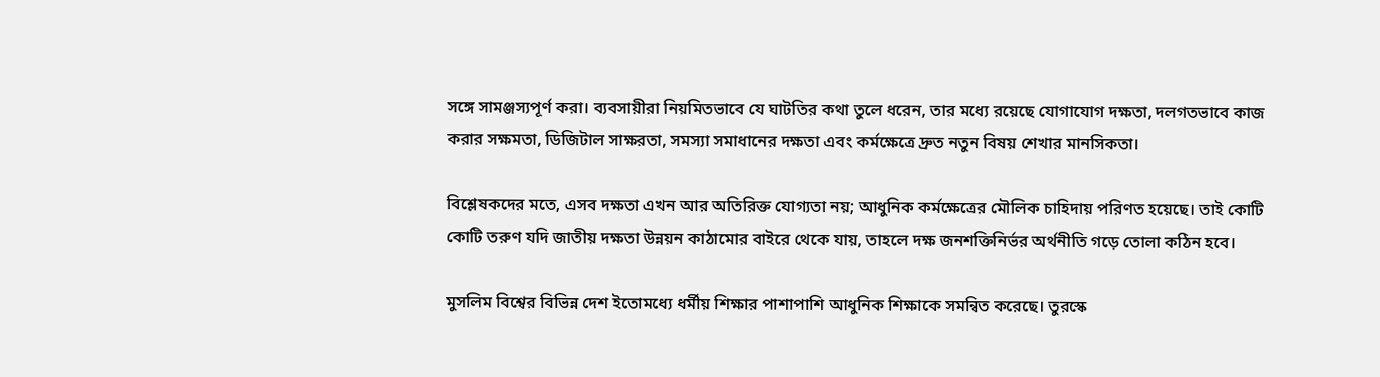সঙ্গে সামঞ্জস্যপূর্ণ করা। ব্যবসায়ীরা নিয়মিতভাবে যে ঘাটতির কথা তুলে ধরেন, তার মধ্যে রয়েছে যোগাযোগ দক্ষতা, দলগতভাবে কাজ করার সক্ষমতা, ডিজিটাল সাক্ষরতা, সমস্যা সমাধানের দক্ষতা এবং কর্মক্ষেত্রে দ্রুত নতুন বিষয় শেখার মানসিকতা।

বিশ্লেষকদের মতে, এসব দক্ষতা এখন আর অতিরিক্ত যোগ্যতা নয়; আধুনিক কর্মক্ষেত্রের মৌলিক চাহিদায় পরিণত হয়েছে। তাই কোটি কোটি তরুণ যদি জাতীয় দক্ষতা উন্নয়ন কাঠামোর বাইরে থেকে যায়, তাহলে দক্ষ জনশক্তিনির্ভর অর্থনীতি গড়ে তোলা কঠিন হবে।

মুসলিম বিশ্বের বিভিন্ন দেশ ইতোমধ্যে ধর্মীয় শিক্ষার পাশাপাশি আধুনিক শিক্ষাকে সমন্বিত করেছে। তুরস্কে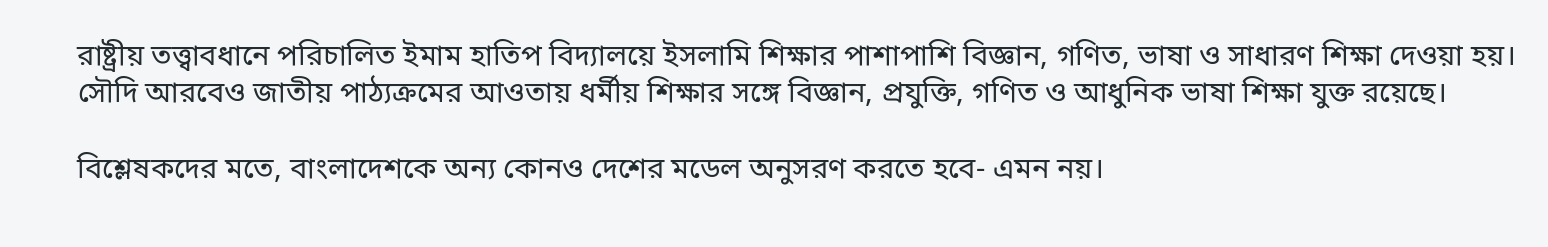রাষ্ট্রীয় তত্ত্বাবধানে পরিচালিত ইমাম হাতিপ বিদ্যালয়ে ইসলামি শিক্ষার পাশাপাশি বিজ্ঞান, গণিত, ভাষা ও সাধারণ শিক্ষা দেওয়া হয়। সৌদি আরবেও জাতীয় পাঠ্যক্রমের আওতায় ধর্মীয় শিক্ষার সঙ্গে বিজ্ঞান, প্রযুক্তি, গণিত ও আধুনিক ভাষা শিক্ষা যুক্ত রয়েছে।

বিশ্লেষকদের মতে, বাংলাদেশকে অন্য কোনও দেশের মডেল অনুসরণ করতে হবে- এমন নয়।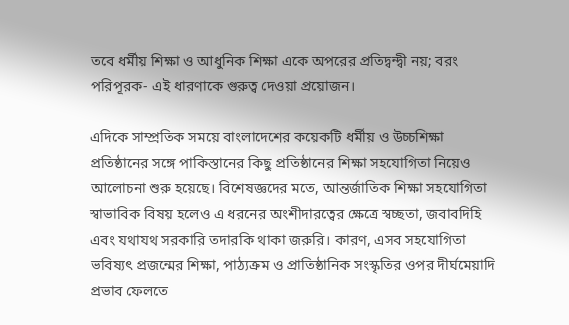তবে ধর্মীয় শিক্ষা ও আধুনিক শিক্ষা একে অপরের প্রতিদ্বন্দ্বী নয়; বরং পরিপূরক- এই ধারণাকে গুরুত্ব দেওয়া প্রয়োজন।

এদিকে সাম্প্রতিক সময়ে বাংলাদেশের কয়েকটি ধর্মীয় ও উচ্চশিক্ষা প্রতিষ্ঠানের সঙ্গে পাকিস্তানের কিছু প্রতিষ্ঠানের শিক্ষা সহযোগিতা নিয়েও আলোচনা শুরু হয়েছে। বিশেষজ্ঞদের মতে, আন্তর্জাতিক শিক্ষা সহযোগিতা স্বাভাবিক বিষয় হলেও এ ধরনের অংশীদারত্বের ক্ষেত্রে স্বচ্ছতা, জবাবদিহি এবং যথাযথ সরকারি তদারকি থাকা জরুরি। কারণ, এসব সহযোগিতা ভবিষ্যৎ প্রজন্মের শিক্ষা, পাঠ্যক্রম ও প্রাতিষ্ঠানিক সংস্কৃতির ওপর দীর্ঘমেয়াদি প্রভাব ফেলতে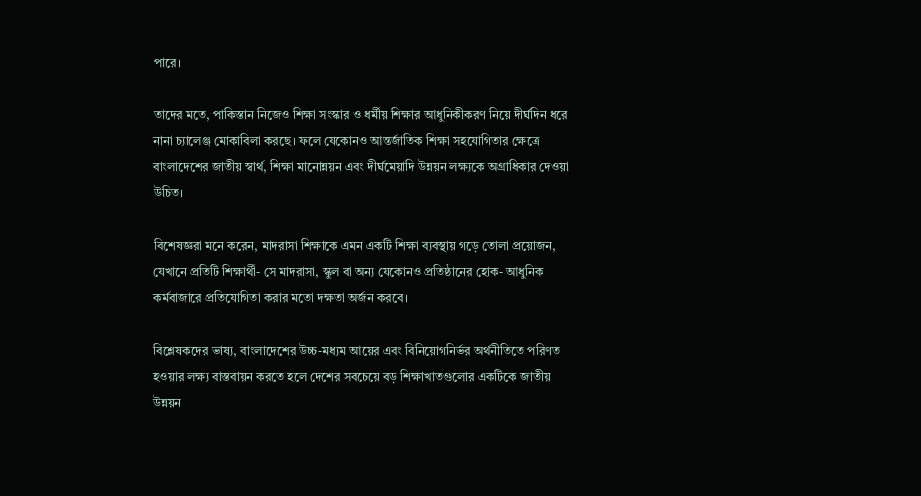পারে।

তাদের মতে, পাকিস্তান নিজেও শিক্ষা সংস্কার ও ধর্মীয় শিক্ষার আধুনিকীকরণ নিয়ে দীর্ঘদিন ধরে নানা চ্যালেঞ্জ মোকাবিলা করছে। ফলে যেকোনও আন্তর্জাতিক শিক্ষা সহযোগিতার ক্ষেত্রে বাংলাদেশের জাতীয় স্বার্থ, শিক্ষা মানোন্নয়ন এবং দীর্ঘমেয়াদি উন্নয়ন লক্ষ্যকে অগ্রাধিকার দেওয়া উচিত।

বিশেষজ্ঞরা মনে করেন, মাদরাসা শিক্ষাকে এমন একটি শিক্ষা ব্যবস্থায় গড়ে তোলা প্রয়োজন, যেখানে প্রতিটি শিক্ষার্থী- সে মাদরাসা, স্কুল বা অন্য যেকোনও প্রতিষ্ঠানের হোক- আধুনিক কর্মবাজারে প্রতিযোগিতা করার মতো দক্ষতা অর্জন করবে।

বিশ্লেষকদের ভাষ্য, বাংলাদেশের উচ্চ-মধ্যম আয়ের এবং বিনিয়োগনির্ভর অর্থনীতিতে পরিণত হওয়ার লক্ষ্য বাস্তবায়ন করতে হলে দেশের সবচেয়ে বড় শিক্ষাখাতগুলোর একটিকে জাতীয় উন্নয়ন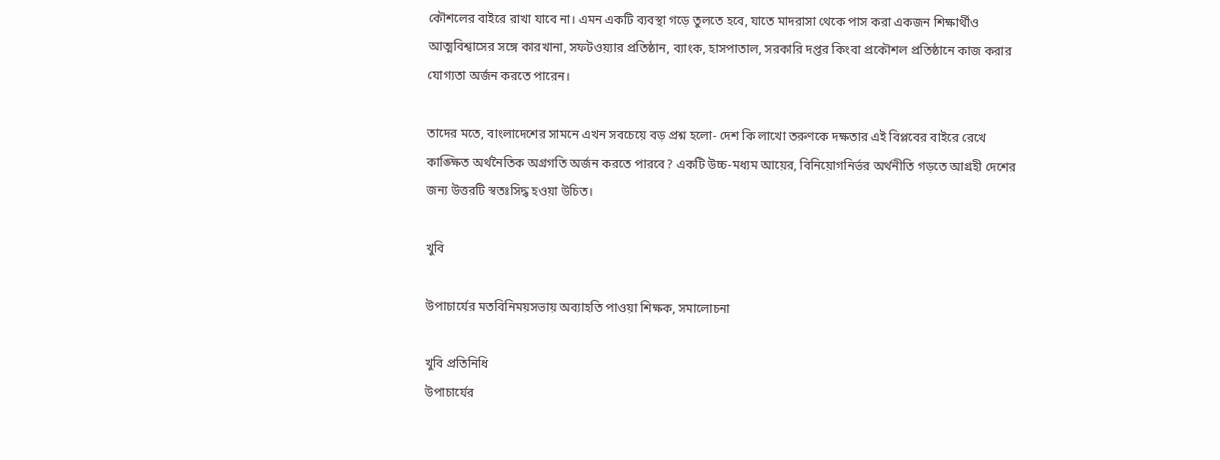কৌশলের বাইরে রাখা যাবে না। এমন একটি ব্যবস্থা গড়ে তুলতে হবে, যাতে মাদরাসা থেকে পাস করা একজন শিক্ষার্থীও আত্মবিশ্বাসের সঙ্গে কারখানা, সফটওয়্যার প্রতিষ্ঠান, ব্যাংক, হাসপাতাল, সরকারি দপ্তর কিংবা প্রকৌশল প্রতিষ্ঠানে কাজ করার যোগ্যতা অর্জন করতে পারেন।

তাদের মতে, বাংলাদেশের সামনে এখন সবচেয়ে বড় প্রশ্ন হলো- দেশ কি লাখো তরুণকে দক্ষতার এই বিপ্লবের বাইরে রেখে কাঙ্ক্ষিত অর্থনৈতিক অগ্রগতি অর্জন করতে পারবে? একটি উচ্চ-মধ্যম আয়ের, বিনিয়োগনির্ভর অর্থনীতি গড়তে আগ্রহী দেশের জন্য উত্তরটি স্বতঃসিদ্ধ হওয়া উচিত।

খুবি

উপাচার্যের মতবিনিময়সভায় অব্যাহতি পাওয়া শিক্ষক, সমালোচনা

খুবি প্রতিনিধি
উপাচার্যের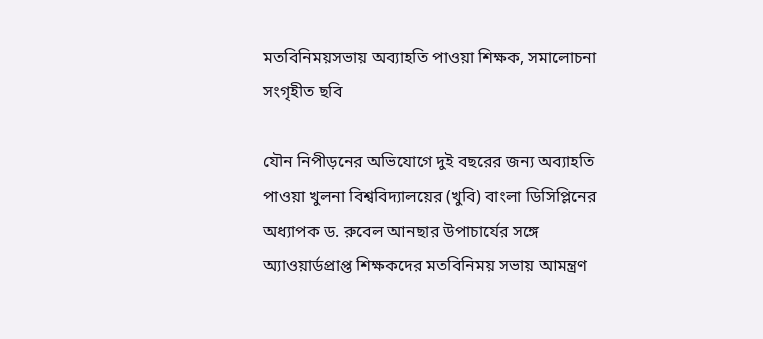মতবিনিময়সভায় অব্যাহতি পাওয়া শিক্ষক, সমালোচনা
সংগৃহীত ছবি

যৌন নিপীড়নের অভিযোগে দুই বছরের জন্য অব্যাহতি পাওয়া খুলনা বিশ্ববিদ্যালয়ের (খুবি) বাংলা ডিসিপ্লিনের অধ্যাপক ড. রুবেল আনছার উপাচার্যের সঙ্গে অ্যাওয়ার্ডপ্রাপ্ত শিক্ষকদের মতবিনিময় সভায় আমন্ত্রণ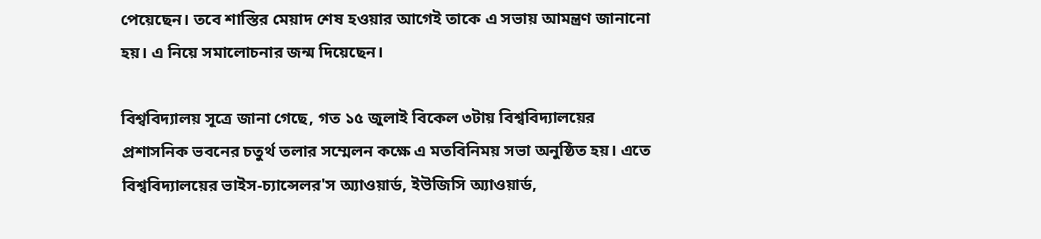পেয়েছেন। তবে শাস্তির মেয়াদ শেষ হওয়ার আগেই তাকে এ সভায় আমন্ত্রণ জানানো হয়। এ নিয়ে সমালোচনার জন্ম দিয়েছেন।

বিশ্ববিদ্যালয় সূত্রে জানা গেছে, গত ১৫ জুলাই বিকেল ৩টায় বিশ্ববিদ্যালয়ের প্রশাসনিক ভবনের চতুর্থ তলার সম্মেলন কক্ষে এ মতবিনিময় সভা অনুষ্ঠিত হয়। এতে বিশ্ববিদ্যালয়ের ভাইস-চ্যান্সেলর'স অ্যাওয়ার্ড, ইউজিসি অ্যাওয়ার্ড,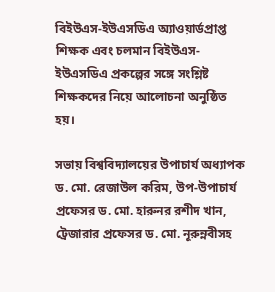বিইউএস-ইউএসডিএ অ্যাওয়ার্ডপ্রাপ্ত শিক্ষক এবং চলমান বিইউএস-ইউএসডিএ প্রকল্পের সঙ্গে সংশ্লিষ্ট শিক্ষকদের নিয়ে আলোচনা অনুষ্ঠিত হয়।

সভায় বিশ্ববিদ্যালয়ের উপাচার্য অধ্যাপক ড. মো. রেজাউল করিম, উপ-উপাচার্য প্রফেসর ড. মো. হারুনর রশীদ খান, ট্রেজারার প্রফেসর ড. মো. নূরুন্নবীসহ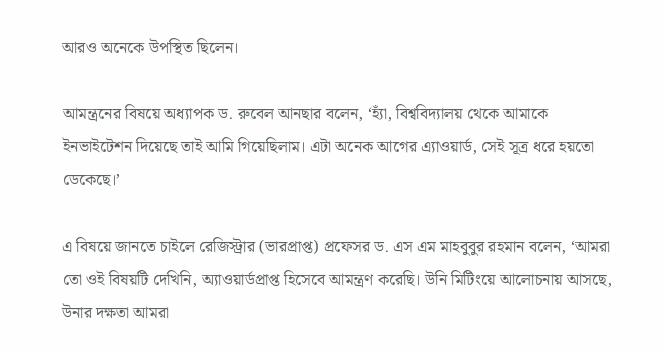আরও অনেকে উপস্থিত ছিলেন।

আমন্ত্রনের বিষয়ে অধ্যাপক ড. রুবেল আনছার বলেন, ‘হ্যাঁ, বিশ্ববিদ্যালয় থেকে আমাকে ইনভাইটেশন দিয়েছে তাই আমি গিয়েছিলাম। এটা অনেক আগের এ্যাওয়ার্ড, সেই সূত্র ধরে হয়তো ডেকেছে।’

এ বিষয়ে জানতে চাইলে রেজিস্ট্রার (ভারপ্রাপ্ত) প্রফেসর ড. এস এম মাহবুবুর রহমান বলেন, ‘আমরা তো ওই বিষয়টি দেখিনি, অ্যাওয়ার্ডপ্রাপ্ত হিসেবে আমন্ত্রণ করেছি। উনি মিটিংয়ে আলোচনায় আসছে, উনার দক্ষতা আমরা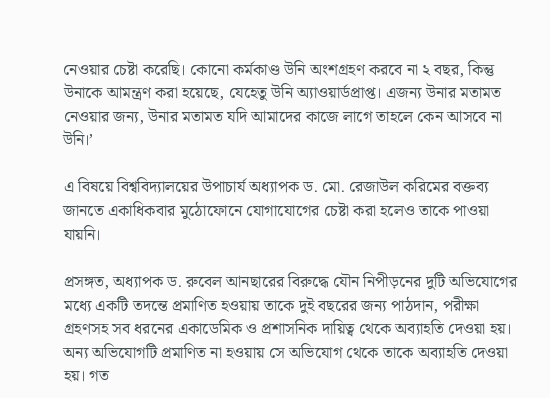নেওয়ার চেষ্টা করেছি। কোনো কর্মকাণ্ড উনি অংশগ্রহণ করবে না ২ বছর, কিন্তু উনাকে আমন্ত্রণ করা হয়েছে, যেহেতু উনি অ্যাওয়ার্ডপ্রাপ্ত। এজন্য উনার মতামত নেওয়ার জন্য, উনার মতামত যদি আমাদের কাজে লাগে তাহলে কেন আসবে না উনি।’

এ বিষয়ে বিশ্ববিদ্যালয়ের উপাচার্য অধ্যাপক ড. মো. রেজাউল করিমের বক্তব্য জানতে একাধিকবার মুঠোফোনে যোগাযোগের চেষ্টা করা হলেও তাকে পাওয়া যায়নি।

প্রসঙ্গত, অধ্যাপক ড. রুবেল আনছারের বিরুদ্ধে যৌন নিপীড়নের দুটি অভিযোগের মধ্যে একটি তদন্তে প্রমাণিত হওয়ায় তাকে দুই বছরের জন্য পাঠদান, পরীক্ষা গ্রহণসহ সব ধরনের একাডেমিক ও প্রশাসনিক দায়িত্ব থেকে অব্যাহতি দেওয়া হয়। অন্য অভিযোগটি প্রমাণিত না হওয়ায় সে অভিযোগ থেকে তাকে অব্যাহতি দেওয়া হয়। গত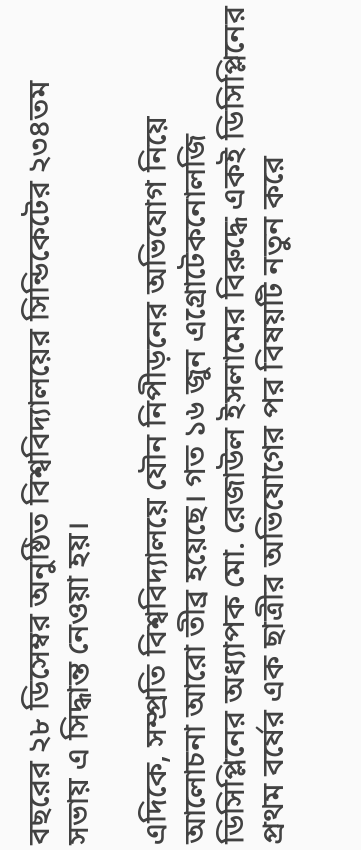বছরের ২৮ ডিসেম্বর অনুষ্ঠিত বিশ্ববিদ্যালয়ের সিন্ডিকেটের ২৩৪তম সভায় এ সিদ্ধান্ত নেওয়া হয়।

এদিকে, সম্প্রতি বিশ্ববিদ্যালয়ে যৌন নিপীড়নের অভিযোগ নিয়ে আলোচনা আরো তীব্র হয়েছে। গত ১৬ জুন এগ্রোটেকনোলজি ডিসিপ্লিনের অধ্যাপক মো. রেজাউল ইসলামের বিরুদ্ধে একই ডিসিপ্লিনের প্রথম বর্ষের এক ছাত্রীর অভিযোগের পর বিষয়টি নতুন করে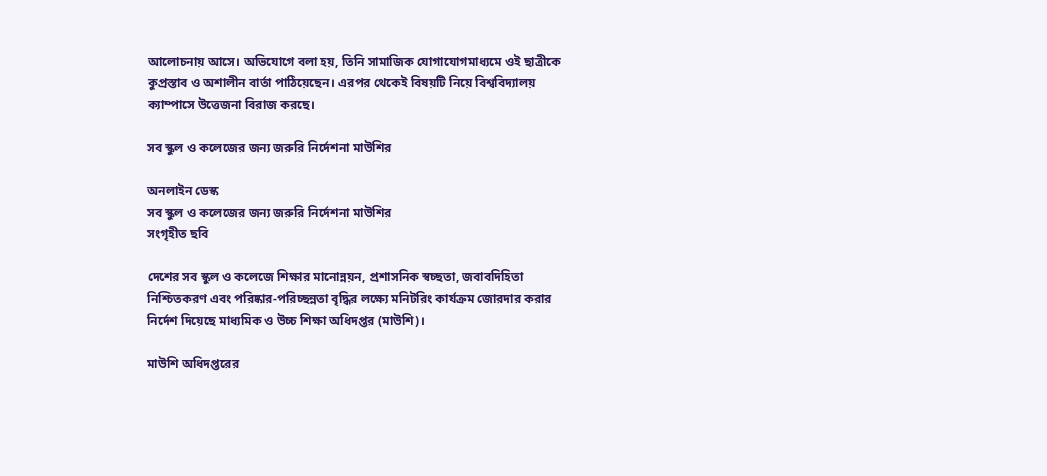আলোচনায় আসে। অভিযোগে বলা হয়, তিনি সামাজিক যোগাযোগমাধ্যমে ওই ছাত্রীকে কুপ্রস্তাব ও অশালীন বার্তা পাঠিয়েছেন। এরপর থেকেই বিষয়টি নিয়ে বিশ্ববিদ্যালয় ক্যাম্পাসে উত্তেজনা বিরাজ করছে।

সব স্কুল ও কলেজের জন্য জরুরি নির্দেশনা মাউশির

অনলাইন ডেস্ক
সব স্কুল ও কলেজের জন্য জরুরি নির্দেশনা মাউশির
সংগৃহীত ছবি

দেশের সব স্কুল ও কলেজে শিক্ষার মানোন্নয়ন, প্রশাসনিক স্বচ্ছতা, জবাবদিহিতা নিশ্চিতকরণ এবং পরিষ্কার-পরিচ্ছন্নতা বৃদ্ধির লক্ষ্যে মনিটরিং কার্যক্রম জোরদার করার নির্দেশ দিয়েছে মাধ্যমিক ও উচ্চ শিক্ষা অধিদপ্তর (মাউশি)।

মাউশি অধিদপ্তরের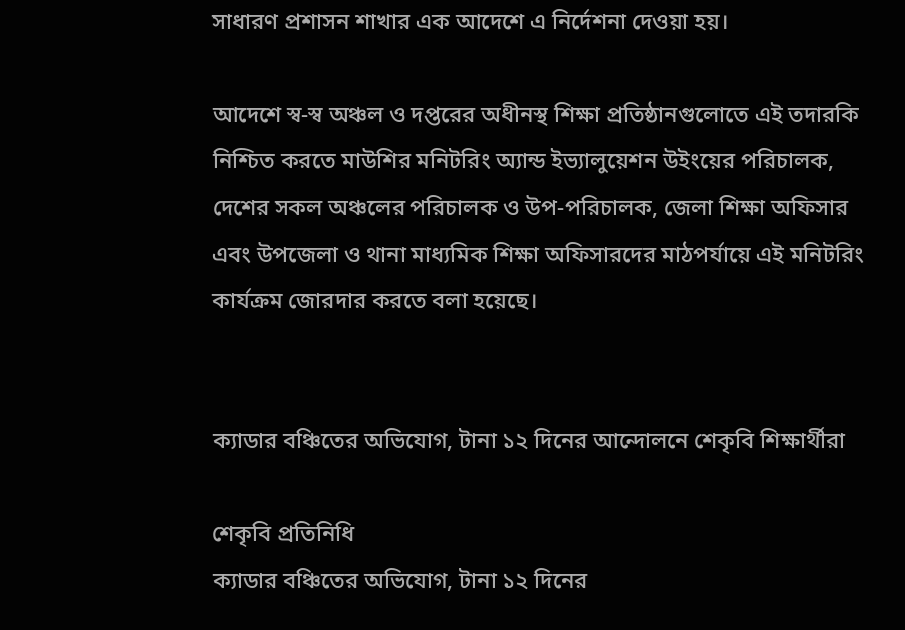সাধারণ প্রশাসন শাখার এক আদেশে এ নির্দেশনা দেওয়া হয়।

আদেশে স্ব-স্ব অঞ্চল ও দপ্তরের অধীনস্থ শিক্ষা প্রতিষ্ঠানগুলোতে এই তদারকি নিশ্চিত করতে মাউশির মনিটরিং অ্যান্ড ইভ্যালুয়েশন উইংয়ের পরিচালক, দেশের সকল অঞ্চলের পরিচালক ও উপ-পরিচালক, জেলা শিক্ষা অফিসার এবং উপজেলা ও থানা মাধ্যমিক শিক্ষা অফিসারদের মাঠপর্যায়ে এই মনিটরিং কার্যক্রম জোরদার করতে বলা হয়েছে।


ক্যাডার বঞ্চিতের অভিযোগ, টানা ১২ দিনের আন্দোলনে শেকৃবি শিক্ষার্থীরা

শেকৃবি প্রতিনিধি
ক্যাডার বঞ্চিতের অভিযোগ, টানা ১২ দিনের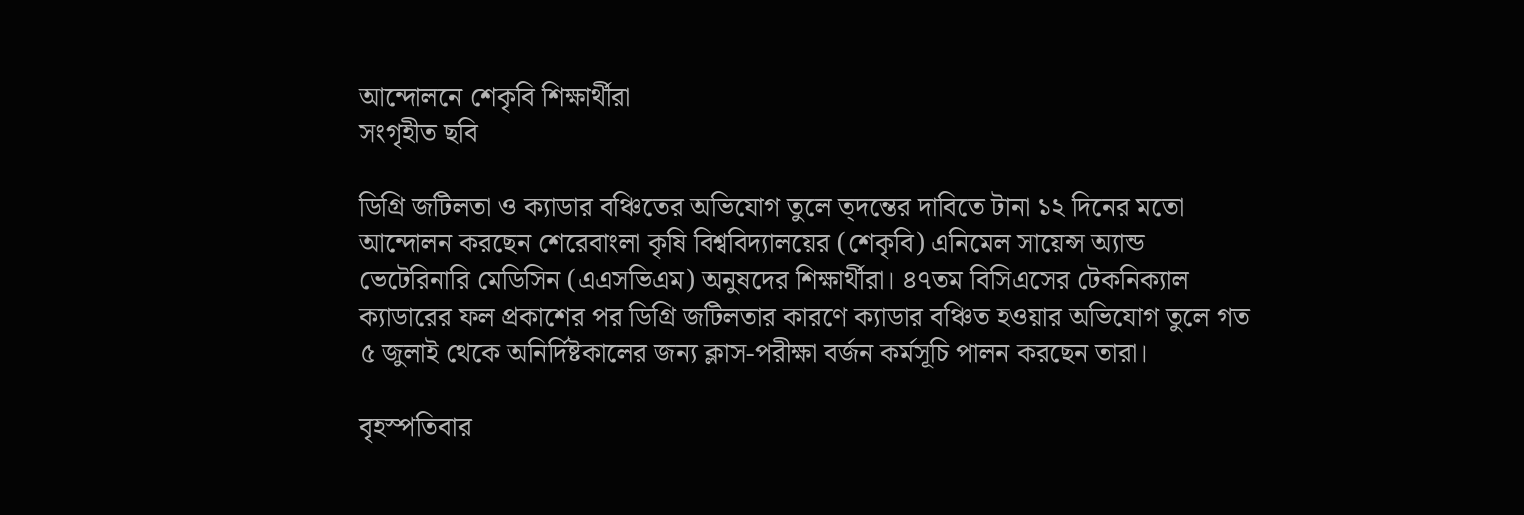আন্দোলনে শেকৃবি শিক্ষার্থীরা
সংগৃহীত ছবি

ডিগ্রি জটিলতা ও ক্যাডার বঞ্চিতের অভিযোগ তুলে ত্দন্তের দাবিতে টানা ১২ দিনের মতো আন্দোলন করছেন শেরেবাংলা কৃষি বিশ্ববিদ্যালয়ের (শেকৃবি) এনিমেল সায়েন্স অ্যান্ড ভেটেরিনারি মেডিসিন (এএসভিএম) অনুষদের শিক্ষার্থীরা। ৪৭তম বিসিএসের টেকনিক্যাল ক্যাডারের ফল প্রকাশের পর ডিগ্রি জটিলতার কারণে ক্যাডার বঞ্চিত হওয়ার অভিযোগ তুলে গত ৫ জুলাই থেকে অনির্দিষ্টকালের জন্য ক্লাস-পরীক্ষা বর্জন কর্মসূচি পালন করছেন তারা।

বৃহস্পতিবার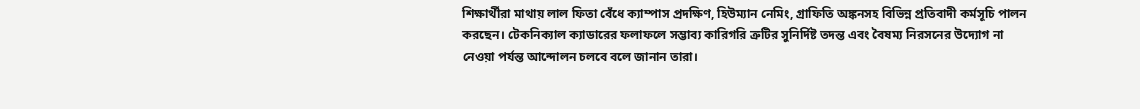শিক্ষার্থীরা মাথায় লাল ফিতা বেঁধে ক্যাম্পাস প্রদক্ষিণ, হিউম্যান নেমিং, গ্রাফিতি অঙ্কনসহ বিভিন্ন প্রতিবাদী কর্মসূচি পালন করছেন। টেকনিক্যাল ক্যাডারের ফলাফলে সম্ভাব্য কারিগরি ত্রুটির সুনির্দিষ্ট তদন্ত এবং বৈষম্য নিরসনের উদ্যোগ না নেওয়া পর্যন্ত আন্দোলন চলবে বলে জানান তারা।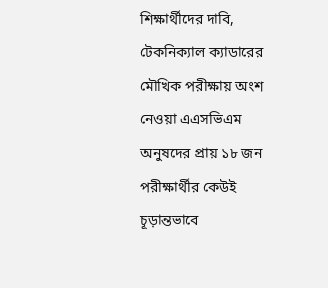শিক্ষার্থীদের দাবি, টেকনিক্যাল ক্যাডারের মৌখিক পরীক্ষায় অংশ নেওয়া এএসভিএম অনুষদের প্রায় ১৮ জন পরীক্ষার্থীর কেউই চূড়ান্তভাবে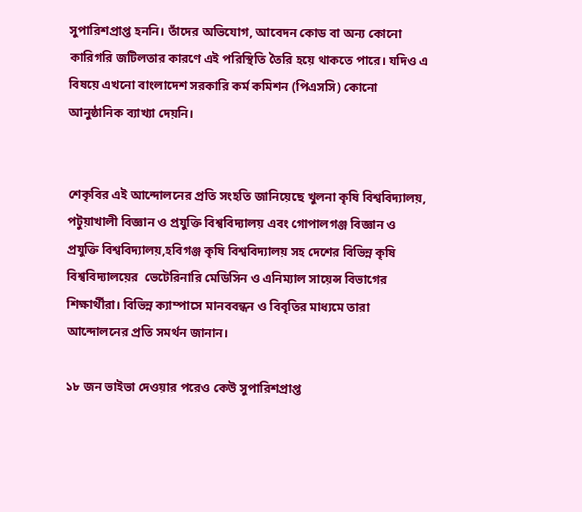সুপারিশপ্রাপ্ত হননি। তাঁদের অভিযোগ, আবেদন কোড বা অন্য কোনো কারিগরি জটিলতার কারণে এই পরিস্থিতি তৈরি হয়ে থাকতে পারে। যদিও এ বিষয়ে এখনো বাংলাদেশ সরকারি কর্ম কমিশন (পিএসসি) কোনো আনুষ্ঠানিক ব্যাখ্যা দেয়নি।


শেকৃবির এই আন্দোলনের প্রতি সংহতি জানিয়েছে খুলনা কৃষি বিশ্ববিদ্যালয়, পটুয়াখালী বিজ্ঞান ও প্রযুক্তি বিশ্ববিদ্যালয় এবং গোপালগঞ্জ বিজ্ঞান ও প্রযুক্তি বিশ্ববিদ্যালয়,হবিগঞ্জ কৃষি বিশ্ববিদ্যালয় সহ দেশের বিভিন্ন কৃষি বিশ্ববিদ্যালয়ের  ভেটেরিনারি মেডিসিন ও এনিম্যাল সায়েন্স বিভাগের শিক্ষার্থীরা। বিভিন্ন ক্যাম্পাসে মানববন্ধন ও বিবৃতির মাধ্যমে তারা আন্দোলনের প্রতি সমর্থন জানান।

১৮ জন ভাইভা দেওয়ার পরেও কেউ সুপারিশপ্রাপ্ত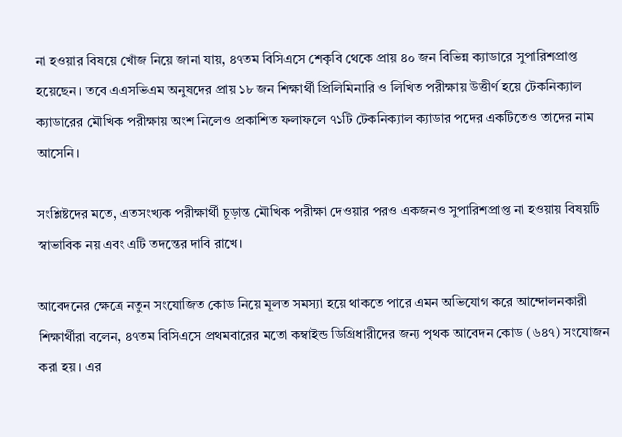না হওয়ার বিষয়ে খোঁজ নিয়ে জানা যায়, ৪৭তম বিসিএসে শেকৃবি থেকে প্রায় ৪০ জন বিভিন্ন ক্যাডারে সুপারিশপ্রাপ্ত হয়েছেন। তবে এএসভিএম অনুষদের প্রায় ১৮ জন শিক্ষার্থী প্রিলিমিনারি ও লিখিত পরীক্ষায় উত্তীর্ণ হয়ে টেকনিক্যাল ক্যাডারের মৌখিক পরীক্ষায় অংশ নিলেও প্রকাশিত ফলাফলে ৭১টি টেকনিক্যাল ক্যাডার পদের একটিতেও তাদের নাম আসেনি।

সংশ্লিষ্টদের মতে, এতসংখ্যক পরীক্ষার্থী চূড়ান্ত মৌখিক পরীক্ষা দেওয়ার পরও একজনও সুপারিশপ্রাপ্ত না হওয়ায় বিষয়টি স্বাভাবিক নয় এবং এটি তদন্তের দাবি রাখে।

আবেদনের ক্ষেত্রে নতুন সংযোজিত কোড নিয়ে মূলত সমস্যা হয়ে থাকতে পারে এমন অভিযোগ করে আন্দোলনকারী শিক্ষার্থীরা বলেন, ৪৭তম বিসিএসে প্রথমবারের মতো কম্বাইন্ড ডিগ্রিধারীদের জন্য পৃথক আবেদন কোড (৬৪৭) সংযোজন করা হয়। এর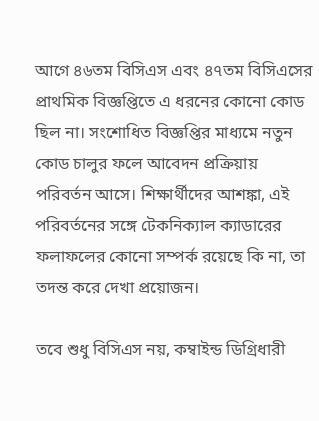আগে ৪৬তম বিসিএস এবং ৪৭তম বিসিএসের প্রাথমিক বিজ্ঞপ্তিতে এ ধরনের কোনো কোড ছিল না। সংশোধিত বিজ্ঞপ্তির মাধ্যমে নতুন কোড চালুর ফলে আবেদন প্রক্রিয়ায় পরিবর্তন আসে। শিক্ষার্থীদের আশঙ্কা, এই পরিবর্তনের সঙ্গে টেকনিক্যাল ক্যাডারের ফলাফলের কোনো সম্পর্ক রয়েছে কি না, তা তদন্ত করে দেখা প্রয়োজন।

তবে শুধু বিসিএস নয়, কম্বাইন্ড ডিগ্রিধারী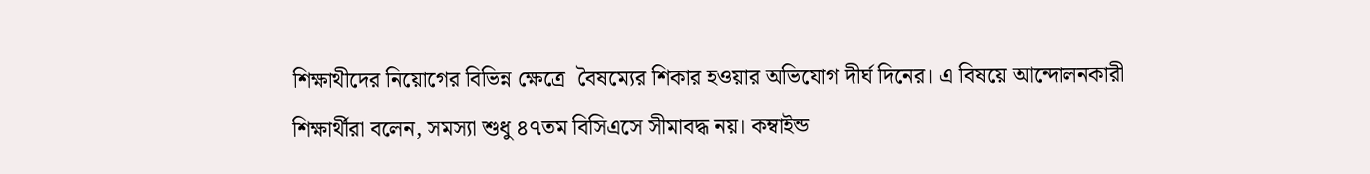শিক্ষাথীদের নিয়োগের বিভিন্ন ক্ষেত্রে  বৈষম্যের শিকার হওয়ার অভিযোগ দীর্ঘ দিনের। এ বিষয়ে আন্দোলনকারী শিক্ষার্থীরা বলেন, সমস্যা শুধু ৪৭তম বিসিএসে সীমাবদ্ধ নয়। কম্বাইন্ড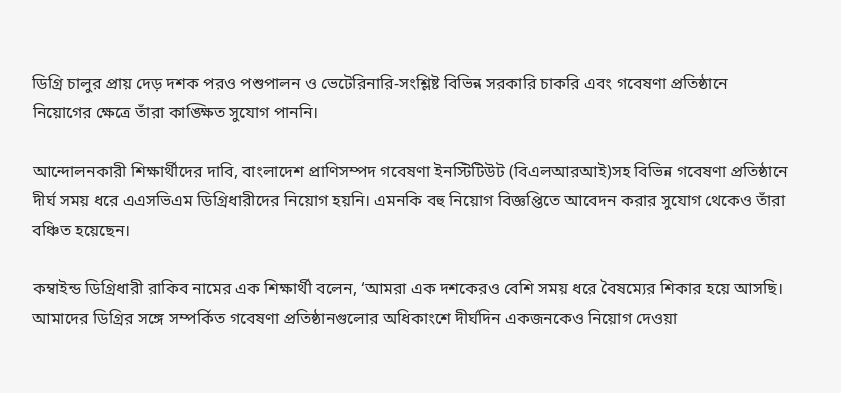ডিগ্রি চালুর প্রায় দেড় দশক পরও পশুপালন ও ভেটেরিনারি-সংশ্লিষ্ট বিভিন্ন সরকারি চাকরি এবং গবেষণা প্রতিষ্ঠানে নিয়োগের ক্ষেত্রে তাঁরা কাঙ্ক্ষিত সুযোগ পাননি।

আন্দোলনকারী শিক্ষার্থীদের দাবি, বাংলাদেশ প্রাণিসম্পদ গবেষণা ইনস্টিটিউট (বিএলআরআই)সহ বিভিন্ন গবেষণা প্রতিষ্ঠানে দীর্ঘ সময় ধরে এএসভিএম ডিগ্রিধারীদের নিয়োগ হয়নি। এমনকি বহু নিয়োগ বিজ্ঞপ্তিতে আবেদন করার সুযোগ থেকেও তাঁরা বঞ্চিত হয়েছেন।

কম্বাইন্ড ডিগ্রিধারী রাকিব নামের এক শিক্ষার্থী বলেন, ‘আমরা এক দশকেরও বেশি সময় ধরে বৈষম্যের শিকার হয়ে আসছি। আমাদের ডিগ্রির সঙ্গে সম্পর্কিত গবেষণা প্রতিষ্ঠানগুলোর অধিকাংশে দীর্ঘদিন একজনকেও নিয়োগ দেওয়া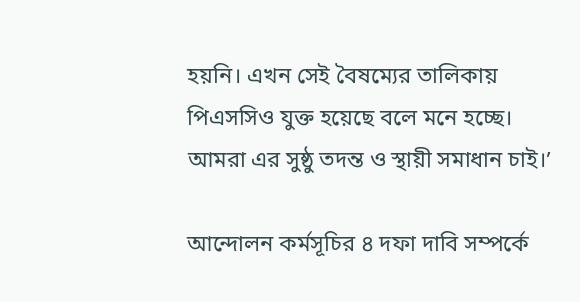হয়নি। এখন সেই বৈষম্যের তালিকায় পিএসসিও যুক্ত হয়েছে বলে মনে হচ্ছে। আমরা এর সুষ্ঠু তদন্ত ও স্থায়ী সমাধান চাই।’

আন্দোলন কর্মসূচির ৪ দফা দাবি সম্পর্কে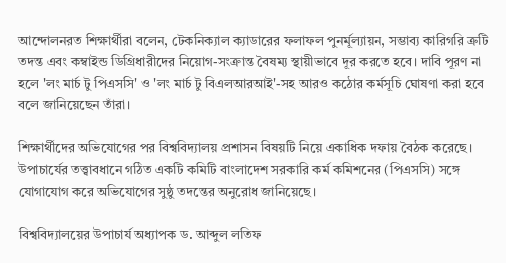আন্দোলনরত শিক্ষার্থীরা বলেন, টেকনিক্যাল ক্যাডারের ফলাফল পুনর্মূল্যায়ন, সম্ভাব্য কারিগরি ত্রুটি তদন্ত এবং কম্বাইন্ড ডিগ্রিধারীদের নিয়োগ-সংক্রান্ত বৈষম্য স্থায়ীভাবে দূর করতে হবে। দাবি পূরণ না হলে 'লং মার্চ টু পিএসসি' ও 'লং মার্চ টু বিএলআরআই'-সহ আরও কঠোর কর্মসূচি ঘোষণা করা হবে বলে জানিয়েছেন তাঁরা।

শিক্ষার্থীদের অভিযোগের পর বিশ্ববিদ্যালয় প্রশাসন বিষয়টি নিয়ে একাধিক দফায় বৈঠক করেছে। উপাচার্যের তত্ত্বাবধানে গঠিত একটি কমিটি বাংলাদেশ সরকারি কর্ম কমিশনের (পিএসসি) সঙ্গে যোগাযোগ করে অভিযোগের সুষ্ঠু তদন্তের অনুরোধ জানিয়েছে।

বিশ্ববিদ্যালয়ের উপাচার্য অধ্যাপক ড. আব্দুল লতিফ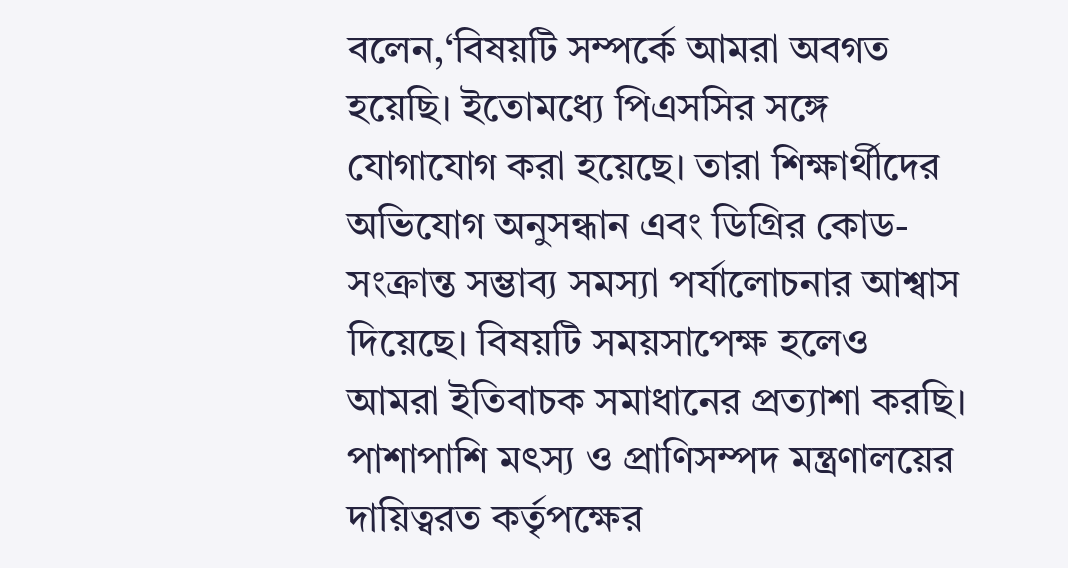বলেন,‘বিষয়টি সম্পর্কে আমরা অবগত হয়েছি। ইতোমধ্যে পিএসসির সঙ্গে যোগাযোগ করা হয়েছে। তারা শিক্ষার্থীদের অভিযোগ অনুসন্ধান এবং ডিগ্রির কোড-সংক্রান্ত সম্ভাব্য সমস্যা পর্যালোচনার আশ্বাস দিয়েছে। বিষয়টি সময়সাপেক্ষ হলেও আমরা ইতিবাচক সমাধানের প্রত্যাশা করছি। পাশাপাশি মৎস্য ও প্রাণিসম্পদ মন্ত্রণালয়ের দায়িত্বরত কর্তৃপক্ষের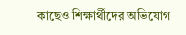কাছেও শিক্ষার্থীদের অভিযোগ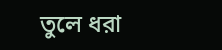তুলে ধরা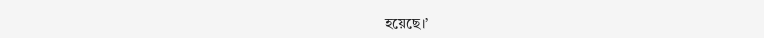হয়েছে।’